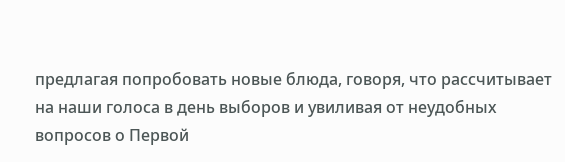предлагая попробовать новые блюда, говоря, что рассчитывает на наши голоса в день выборов и увиливая от неудобных вопросов о Первой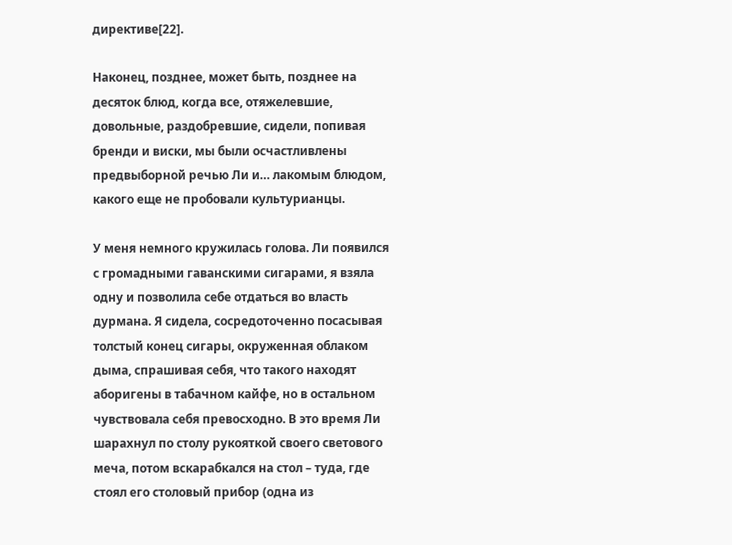директиве[22].

Наконец, позднее, может быть, позднее на десяток блюд, когда все, отяжелевшие, довольные, раздобревшие, сидели, попивая бренди и виски, мы были осчастливлены предвыборной речью Ли и… лакомым блюдом, какого еще не пробовали культурианцы.

У меня немного кружилась голова. Ли появился с громадными гаванскими сигарами, я взяла одну и позволила себе отдаться во власть дурмана. Я сидела, сосредоточенно посасывая толстый конец сигары, окруженная облаком дыма, спрашивая себя, что такого находят аборигены в табачном кайфе, но в остальном чувствовала себя превосходно. В это время Ли шарахнул по столу рукояткой своего светового меча, потом вскарабкался на стол – туда, где стоял его столовый прибор (одна из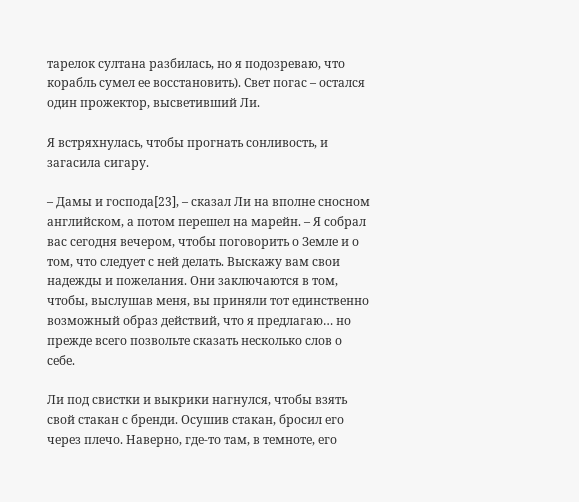тарелок султана разбилась, но я подозреваю, что корабль сумел ее восстановить). Свет погас – остался один прожектор, высветивший Ли.

Я встряхнулась, чтобы прогнать сонливость, и загасила сигару.

– Дамы и господа[23], – сказал Ли на вполне сносном английском, а потом перешел на марейн. – Я собрал вас сегодня вечером, чтобы поговорить о Земле и о том, что следует с ней делать. Выскажу вам свои надежды и пожелания. Они заключаются в том, чтобы, выслушав меня, вы приняли тот единственно возможный образ действий, что я предлагаю… но прежде всего позвольте сказать несколько слов о себе.

Ли под свистки и выкрики нагнулся, чтобы взять свой стакан с бренди. Осушив стакан, бросил его через плечо. Наверно, где-то там, в темноте, его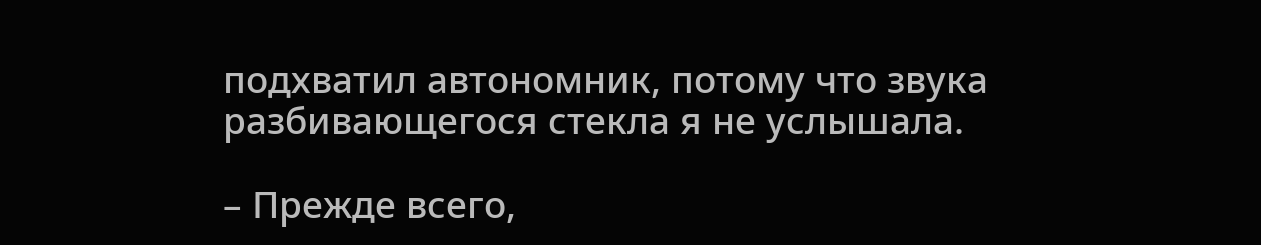подхватил автономник, потому что звука разбивающегося стекла я не услышала.

– Прежде всего,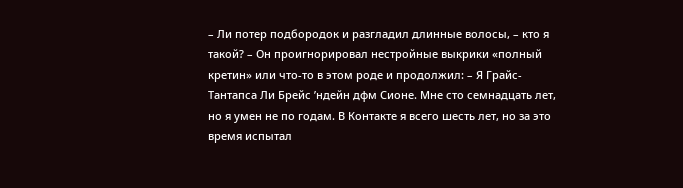– Ли потер подбородок и разгладил длинные волосы, – кто я такой? – Он проигнорировал нестройные выкрики «полный кретин» или что-то в этом роде и продолжил: – Я Грайс-Тантапса Ли Брейс ’ндейн дфм Сионе. Мне сто семнадцать лет, но я умен не по годам. В Контакте я всего шесть лет, но за это время испытал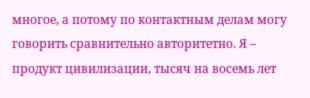многое, а потому по контактным делам могу говорить сравнительно авторитетно. Я – продукт цивилизации, тысяч на восемь лет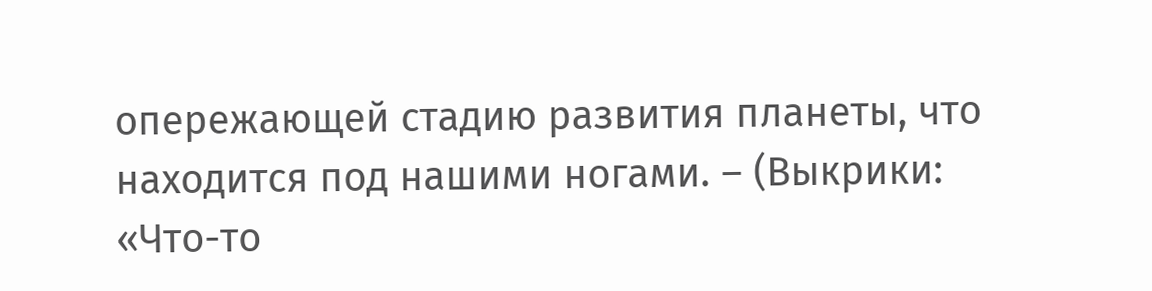опережающей стадию развития планеты, что находится под нашими ногами. – (Выкрики: «Что-то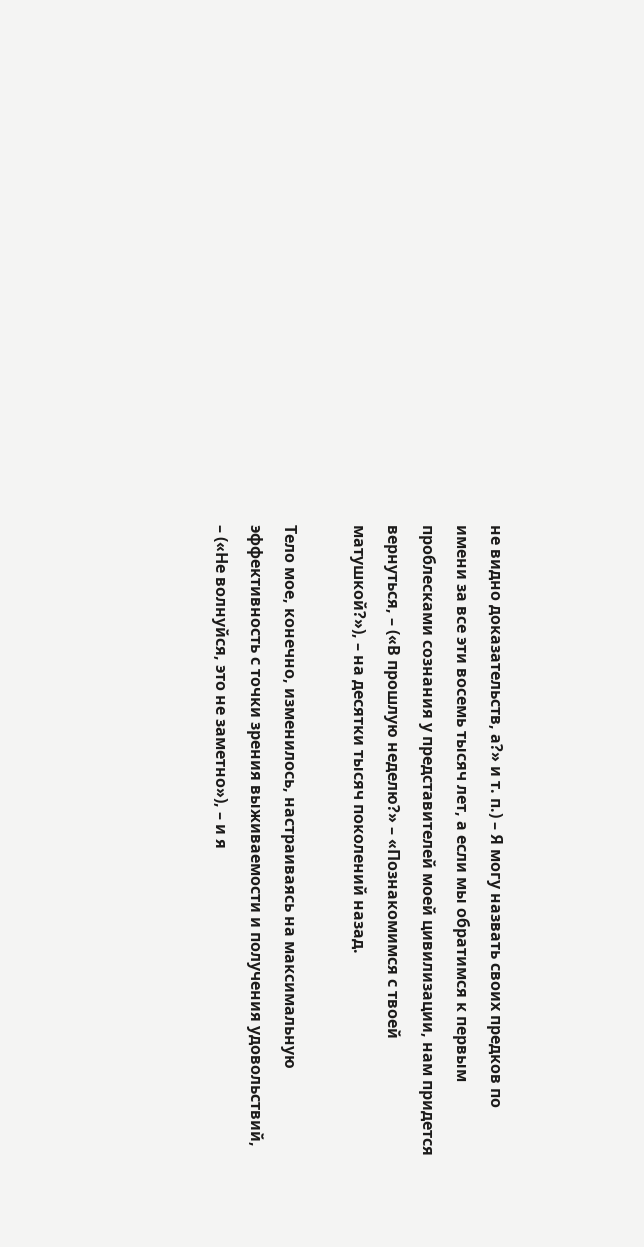не видно доказательств, а?» и т. п.) – Я могу назвать своих предков по имени за все эти восемь тысяч лет, а если мы обратимся к первым проблесками сознания у представителей моей цивилизации, нам придется вернуться, – («В прошлую неделю?» – «Познакомимся с твоей матушкой?»), – на десятки тысяч поколений назад.

Тело мое, конечно, изменилось, настраиваясь на максимальную эффективность с точки зрения выживаемости и получения удовольствий, – («Не волнуйся, это не заметно»), – и я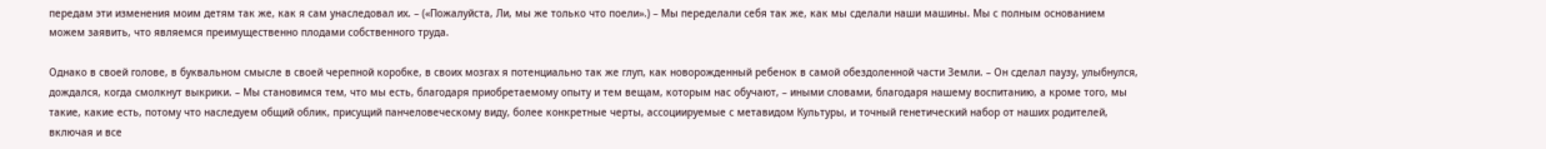передам эти изменения моим детям так же, как я сам унаследовал их. – («Пожалуйста, Ли, мы же только что поели».) – Мы переделали себя так же, как мы сделали наши машины. Мы с полным основанием можем заявить, что являемся преимущественно плодами собственного труда.

Однако в своей голове, в буквальном смысле в своей черепной коробке, в своих мозгах я потенциально так же глуп, как новорожденный ребенок в самой обездоленной части Земли. – Он сделал паузу, улыбнулся, дождался, когда смолкнут выкрики. – Мы становимся тем, что мы есть, благодаря приобретаемому опыту и тем вещам, которым нас обучают, – иными словами, благодаря нашему воспитанию, а кроме того, мы такие, какие есть, потому что наследуем общий облик, присущий панчеловеческому виду, более конкретные черты, ассоциируемые с метавидом Культуры, и точный генетический набор от наших родителей, включая и все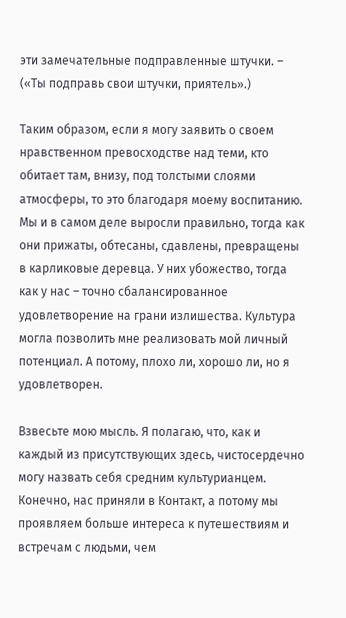эти замечательные подправленные штучки. – («Ты подправь свои штучки, приятель».)

Таким образом, если я могу заявить о своем нравственном превосходстве над теми, кто обитает там, внизу, под толстыми слоями атмосферы, то это благодаря моему воспитанию. Мы и в самом деле выросли правильно, тогда как они прижаты, обтесаны, сдавлены, превращены в карликовые деревца. У них убожество, тогда как у нас – точно сбалансированное удовлетворение на грани излишества. Культура могла позволить мне реализовать мой личный потенциал. А потому, плохо ли, хорошо ли, но я удовлетворен.

Взвесьте мою мысль. Я полагаю, что, как и каждый из присутствующих здесь, чистосердечно могу назвать себя средним культурианцем. Конечно, нас приняли в Контакт, а потому мы проявляем больше интереса к путешествиям и встречам с людьми, чем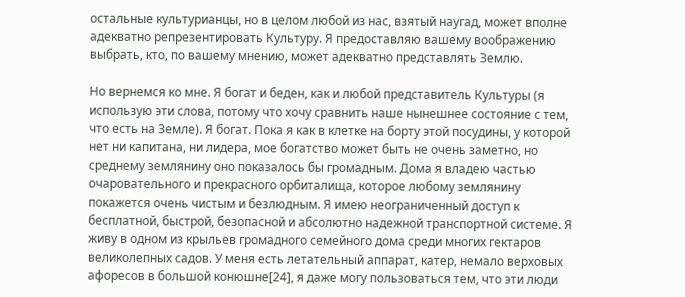остальные культурианцы, но в целом любой из нас, взятый наугад, может вполне адекватно репрезентировать Культуру. Я предоставляю вашему воображению выбрать, кто, по вашему мнению, может адекватно представлять Землю.

Но вернемся ко мне. Я богат и беден, как и любой представитель Культуры (я использую эти слова, потому что хочу сравнить наше нынешнее состояние с тем, что есть на Земле). Я богат. Пока я как в клетке на борту этой посудины, у которой нет ни капитана, ни лидера, мое богатство может быть не очень заметно, но среднему землянину оно показалось бы громадным. Дома я владею частью очаровательного и прекрасного орбиталища, которое любому землянину покажется очень чистым и безлюдным. Я имею неограниченный доступ к бесплатной, быстрой, безопасной и абсолютно надежной транспортной системе. Я живу в одном из крыльев громадного семейного дома среди многих гектаров великолепных садов. У меня есть летательный аппарат, катер, немало верховых афоресов в большой конюшне[24], я даже могу пользоваться тем, что эти люди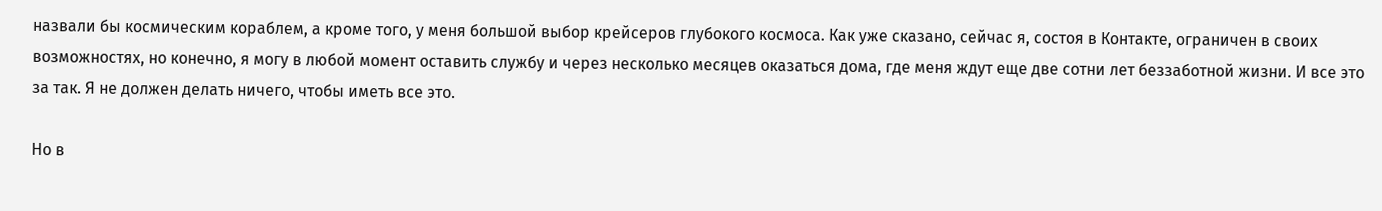назвали бы космическим кораблем, а кроме того, у меня большой выбор крейсеров глубокого космоса. Как уже сказано, сейчас я, состоя в Контакте, ограничен в своих возможностях, но конечно, я могу в любой момент оставить службу и через несколько месяцев оказаться дома, где меня ждут еще две сотни лет беззаботной жизни. И все это за так. Я не должен делать ничего, чтобы иметь все это.

Но в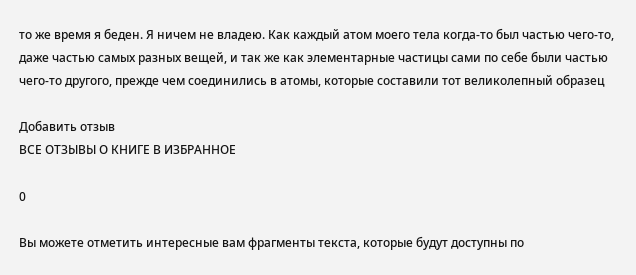то же время я беден. Я ничем не владею. Как каждый атом моего тела когда-то был частью чего-то, даже частью самых разных вещей, и так же как элементарные частицы сами по себе были частью чего-то другого, прежде чем соединились в атомы, которые составили тот великолепный образец

Добавить отзыв
ВСЕ ОТЗЫВЫ О КНИГЕ В ИЗБРАННОЕ

0

Вы можете отметить интересные вам фрагменты текста, которые будут доступны по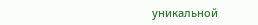уникальной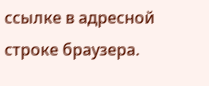ссылке в адресной строке браузера.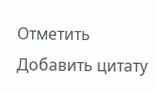Отметить Добавить цитату